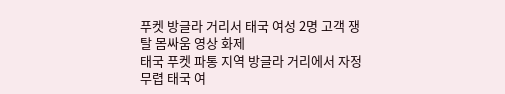푸켓 방글라 거리서 태국 여성 2명 고객 쟁탈 몸싸움 영상 화제
태국 푸켓 파통 지역 방글라 거리에서 자정 무렵 태국 여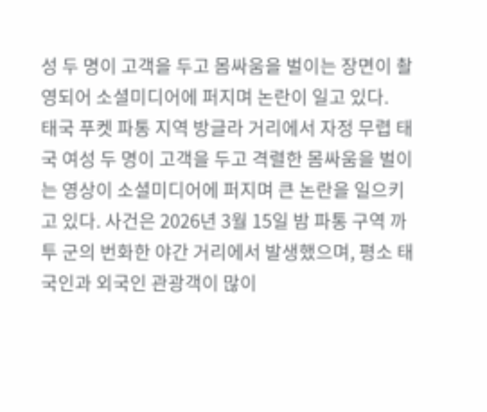성 두 명이 고객을 두고 몸싸움을 벌이는 장면이 촬영되어 소셜미디어에 퍼지며 논란이 일고 있다.
태국 푸켓 파통 지역 방글라 거리에서 자정 무렵 태국 여성 두 명이 고객을 두고 격렬한 몸싸움을 벌이는 영상이 소셜미디어에 퍼지며 큰 논란을 일으키고 있다. 사건은 2026년 3월 15일 밤 파통 구역 까투 군의 번화한 야간 거리에서 발생했으며, 평소 태국인과 외국인 관광객이 많이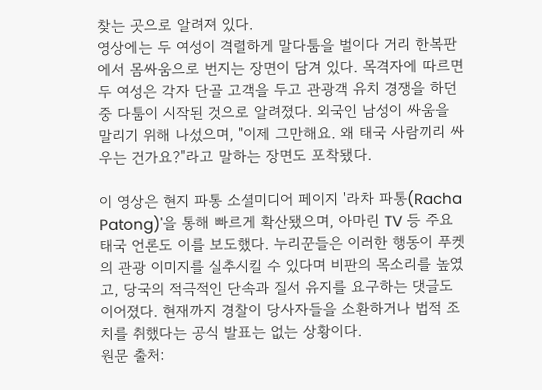찾는 곳으로 알려져 있다.
영상에는 두 여성이 격렬하게 말다툼을 벌이다 거리 한복판에서 몸싸움으로 번지는 장면이 담겨 있다. 목격자에 따르면 두 여성은 각자 단골 고객을 두고 관광객 유치 경쟁을 하던 중 다툼이 시작된 것으로 알려졌다. 외국인 남성이 싸움을 말리기 위해 나섰으며, "이제 그만해요. 왜 태국 사람끼리 싸우는 건가요?"라고 말하는 장면도 포착됐다.

이 영상은 현지 파통 소셜미디어 페이지 '라차 파통(Racha Patong)'을 통해 빠르게 확산됐으며, 아마린 TV 등 주요 태국 언론도 이를 보도했다. 누리꾼들은 이러한 행동이 푸켓의 관광 이미지를 실추시킬 수 있다며 비판의 목소리를 높였고, 당국의 적극적인 단속과 질서 유지를 요구하는 댓글도 이어졌다. 현재까지 경찰이 당사자들을 소환하거나 법적 조치를 취했다는 공식 발표는 없는 상황이다.
원문 출처: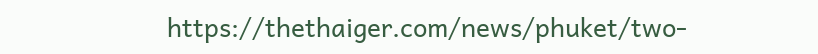https://thethaiger.com/news/phuket/two-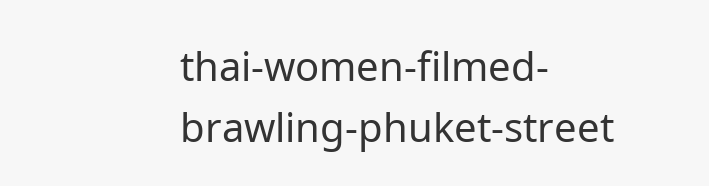thai-women-filmed-brawling-phuket-street